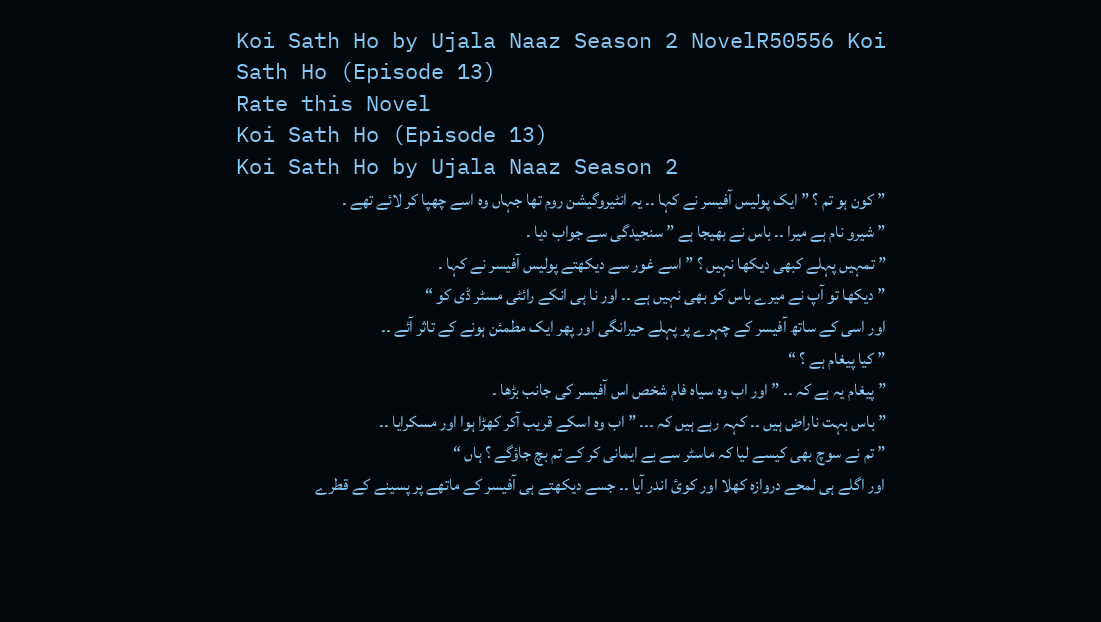Koi Sath Ho by Ujala Naaz Season 2 NovelR50556 Koi Sath Ho (Episode 13)
Rate this Novel
Koi Sath Ho (Episode 13)
Koi Sath Ho by Ujala Naaz Season 2
” کون ہو تم ؟ ” ایک پولیس آفیسر نے کہا ۔۔ یہ انٹیروگیشن روم تھا جہاں وہ اسے چھپا کر لائے تھے ۔
” شیرو نام ہے میرا ۔۔ باس نے بھیجا ہے ” سنجیدگی سے جواب دیا ۔
” تمہیں پہلے کبھی دیکھا نہیں ؟ ” اسے غور سے دیکھتے پولیس آفیسر نے کہا ۔
” دیکھا تو آپ نے میرے باس کو بھی نہیں ہے ۔۔ اور نا ہی انکے رائٹی مسٹر ڈی کو “
اور اسی کے ساتھ آفیسر کے چہرے پر پہلے حیرانگی اور پھر ایک مطمئن ہونے کے تاثر آئے ۔۔
” کیا پیغام ہے ؟ “
” پیغام یہ ہے کہ ۔۔ ” اور اب وہ سیاہ فام شخص اس آفیسر کی جانب بڑھا ۔
” باس بہت ناراض ہیں ۔۔ کہہ رہے ہیں کہ ۔۔۔ ” اب وہ اسکے قریب آکر کھڑا ہوا اور مسکرایا ۔۔
” تم نے سوچ بھی کیسے لیا کہ ماسٹر سے بے ایمانی کر کے تم بچ جاؤگے ؟ ہاں “
اور اگلے ہی لمحے دروازہ کھلا اور کوئ اندر آیا ۔۔ جسے دیکھتے ہی آفیسر کے ماتھے پر پسینے کے قطرے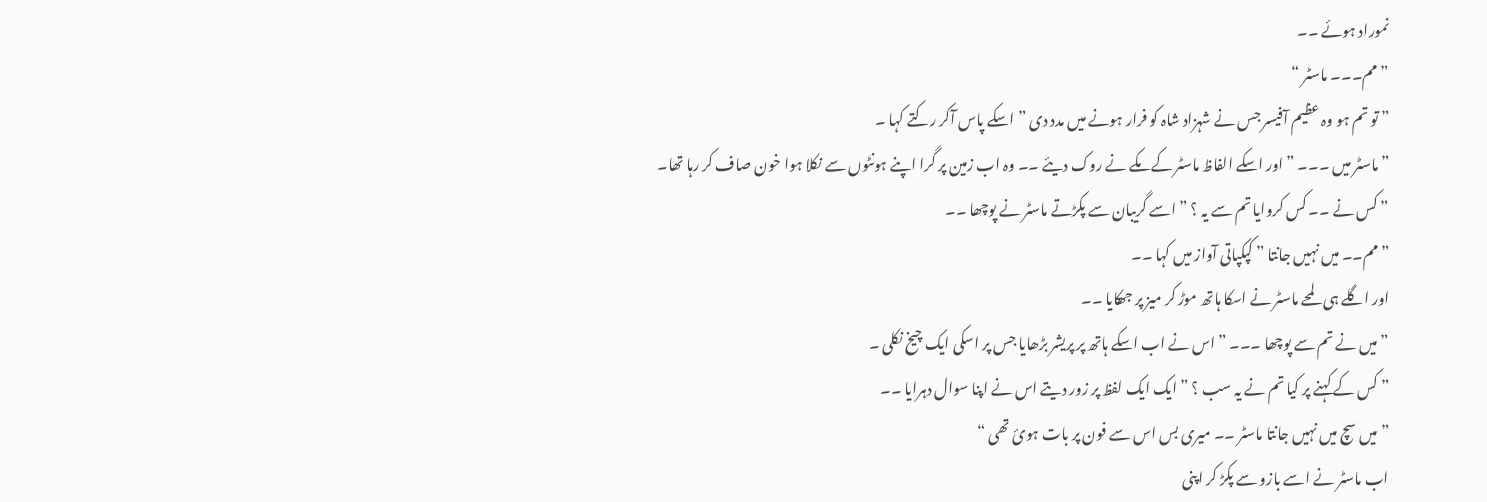نموراد ہوئے ۔۔
” مم۔۔۔ ماسٹر “
” تو تم ہو وہ عظیم آفیسر جس نے شہزاد شاہ کو فرار ہونے میں مدد دی ” اسکے پاس آکر رکتے کہا ۔
” ماسٹر میں ۔۔۔ ” اور اسکے الفاظ ماسٹر کے مکے نے روک دیئے ۔۔ وہ اب زمین پر گرا اپنے ہونٹوں سے نکلا ہوا خون صاف کر رہا تھا۔
” کس نے ۔۔ کس کروایا تم سے یہ ؟ ” اسے گریبان سے پکڑتے ماسٹر نے پوچھا ۔۔
” مم۔۔ میں نہیں جانتا ” کپکپاتی آواز میں کہا ۔۔
اور اگلے ہی لمحے ماسٹر نے اسکا ہاتھ موڑ کر میز پر جھکایا ۔۔
” میں نے تم سے پوچھا ۔۔۔ ” اس نے اب اسکے ہاتھ پر پریشر بڑھایا جس پر اسکی ایک چیخ نکلی ۔
” کس کے کہنے پر کیا تم نے یہ سب ؟ ” ایک ایک لفظ پر زور دیتے اس نے اپنا سوال دہرایا ۔۔
” میں سچ میں نہیں جانتا ماسٹر ۔۔ میری بس اس سے فون پر بات ہوئ تھی “
اب ماسٹر نے اسے بازو سے پکڑ کر اپنی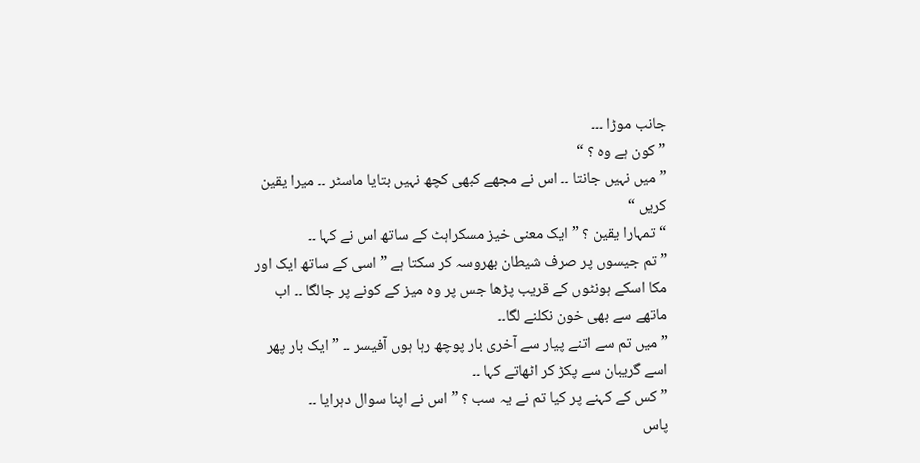جانب موڑا ۔۔۔
” کون ہے وہ ؟ “
” میں نہیں جانتا ۔۔ اس نے مجھے کبھی کچھ نہیں بتایا ماسٹر ۔۔ میرا یقین کریں “
“تمہارا یقین ؟ ” ایک معنی خیز مسکراہٹ کے ساتھ اس نے کہا ۔۔
” تم جیسوں پر صرف شیطان بھروسہ کر سکتا ہے ” اسی کے ساتھ ایک اور مکا اسکے ہونٹوں کے قریب پڑھا جس پر وہ میز کے کونے پر جالگا ۔۔ اب ماتھے سے بھی خون نکلنے لگا۔۔
” میں تم سے اتنے پیار سے آخری بار پوچھ رہا ہوں آفیسر ۔۔ ” ایک بار پھر اسے گریبان سے پکڑ کر اٹھاتے کہا ۔۔
” کس کے کہنے پر کیا تم نے یہ سب ؟ ” اس نے اپنا سوال دہرایا ۔۔
پاس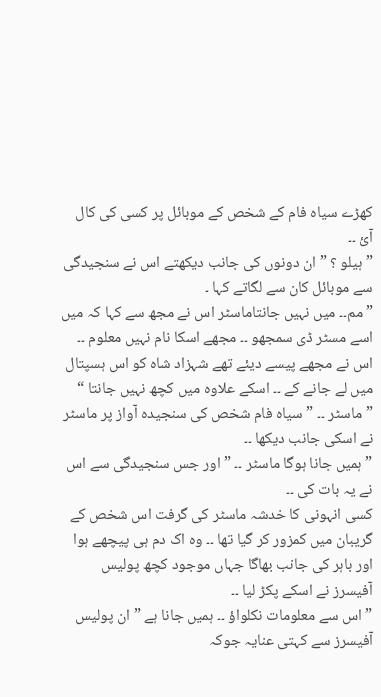کھڑے سیاہ فام کے شخص کے موبائل پر کسی کی کال آئ ۔۔
” ہیلو ؟ ” ان دونوں کی جانب دیکھتے اس نے سنجیدگی سے موبائل کان سے لگاتے کہا ۔
” مم۔۔ میں نہیں جانتاماسٹر اس نے مجھ سے کہا کہ میں اسے مسٹر ڈی سمجھو ۔۔ مجھے اسکا نام نہیں معلوم ۔۔ اس نے مجھے پیسے دیئے تھے شہزاد شاہ کو اس ہسپتال میں لے جانے کے ۔۔ اسکے علاوہ میں کچھ نہیں جانتا “
” ماسٹر ۔۔ ” سیاہ فام شخص کی سنجیدہ آواز پر ماسٹر نے اسکی جانب دیکھا ۔۔
” ہمیں جانا ہوگا ماسٹر ۔۔ ” اور جس سنجیدگی سے اس نے یہ بات کی ۔۔
کسی انہونی کا خدشہ ماسٹر کی گرفت اس شخص کے گریبان میں کمزور کر گیا تھا ۔۔ وہ اک دم ہی پیچھے ہوا اور باہر کی جانب بھاگا جہاں موجود کچھ پولیس آفیسرز نے اسکے پکڑ لیا ۔۔
” اس سے معلومات نکلواؤ ۔۔ ہمیں جانا ہے ” ان پولیس آفیسرز سے کہتی عنایہ جوکہ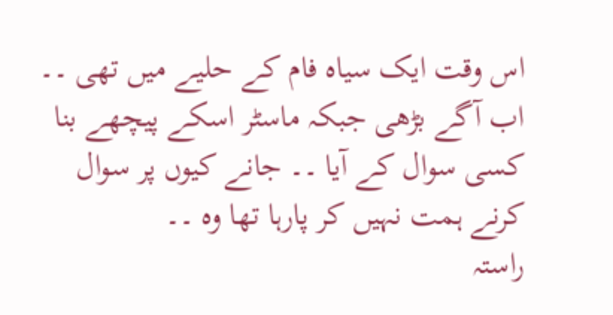اس وقت ایک سیاہ فام کے حلیے میں تھی ۔۔ اب آگے بڑھی جبکہ ماسٹر اسکے پیچھے بنا کسی سوال کے آیا ۔۔ جانے کیوں پر سوال کرنے ہمت نہیں کر پارہا تھا وہ ۔۔
راستہ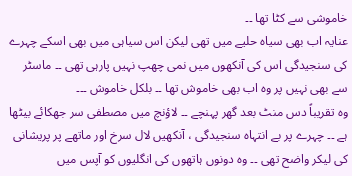خاموشی سے کٹا تھا ۔۔
عنایہ اب بھی سیاہ حلیے میں تھی لیکن اس سیاہی میں بھی اسکے چہرے کی سنجیدگی اس کی آنکھوں میں نمی چھپ نہیں پارہی تھی ۔۔ ماسٹر سے بھی نہیں پر وہ اب بھی خاموش تھا ۔۔ بلکل خاموش ۔۔۔
وہ تقریباً دس منٹ بعد گھر پہنچے ۔۔ لاؤنچ میں مصطفی سر جھکائے بیٹھا ہے ۔۔ چہرے پر بے انتہاہ سنجیدگی ، آنکھیں لال سرخ اور ماتھے پر پریشانی کی لیکر واضح تھی ۔۔ وہ دونوں ہاتھوں کی انگلیوں کو آپس میں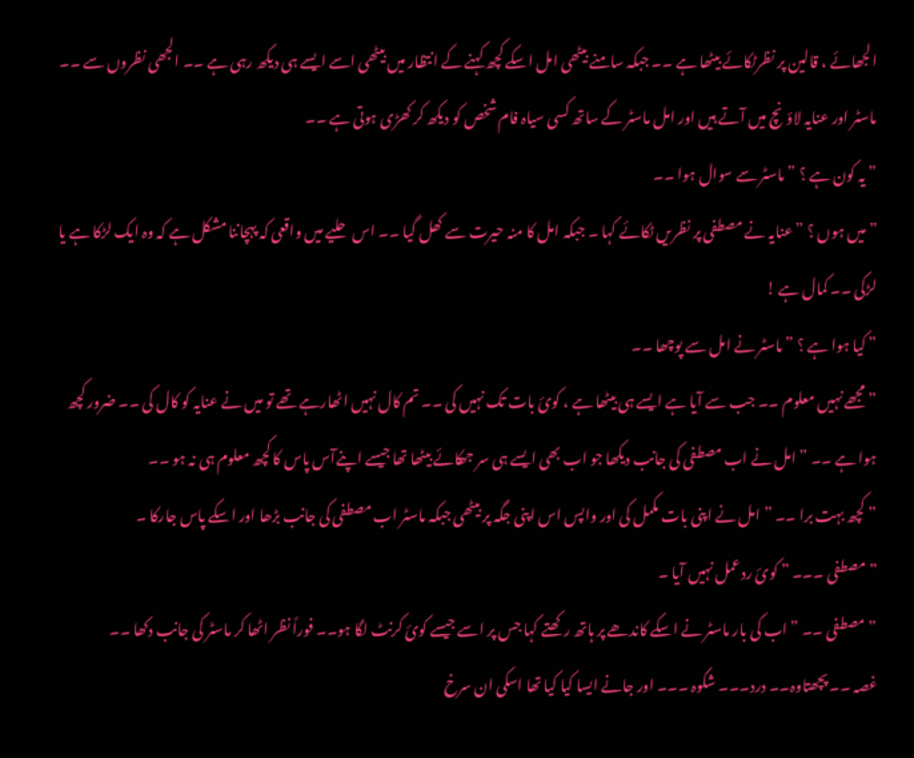الجھائے ، قالین پر نظرٹکائے بیٹھا ہے ۔۔ جبکہ سامنے بیٹھی امل اسکے کچھ کہنے کے انتظار میں بیٹھی اسے ایسے ہی دیکھ رہی ہے ۔۔ الجھی نظروں سے ۔۔
ماسٹر اور عنایہ لاؤنچ میں آتے ہیں اور امل ماسٹر کے ساتھ کسی سیاہ فام شخص کو دیکھ کر کھڑی ہوتی ہے ۔۔
” یہ کون ہے ؟ ” ماسٹر سے سوال ہوا ۔۔
” میں ہوں ؟ ” عنایہ نے مصطفی پر نظریں ٹکائے کہا ۔ جبکہ امل کا منہ حیرت سے کھل گیا ۔۔ اس حلیے میں واقعی کہ پہچاننا مشکل ہے کہ وہ ایک لڑکا ہے یا لڑکی ۔۔ کمال ہے !
” کیا ہوا ہے ؟ ” ماسٹر نے امل سے پوچھا ۔۔
” مجھے نہیں معلوم ۔۔ جب سے آیا ہے ایسے ہی بیٹھا ہے ، کوئ بات تک نہیں کی ۔۔ تم کال نہیں اٹھارہے تھے تو میں نے عنایہ کو کال کی ۔۔ ضرور کچھ ہوا ہے ۔۔ ” امل نے اب مصطفی کی جانب دیکھا جو اب بھی ایسے ہی سر جھکائے بیٹھا تھا جیسے اپنےآس پاس کا کچھ معلوم ہی نہ ہو ۔۔
” کچھ بہت برا ۔۔ ” امل نے اپنی بات مکمل کی اور واپس اس اپنی جگہ پر بیٹھی جبکہ ماسٹر اب مصطفی کی جانب بڑھا اور اسکے پاس جارکا ۔
” مصطفی ۔۔۔ ” کوئ ردعمل نہیں آیا ۔
” مصطفی ۔۔ ” اب کی بار ماسٹر نے اسکے کاندھے پر ہاتھ رکھتے کہا جس پر اسے جیسے کوئ کرنٹ لگا ہو۔۔ فوراً نظر اٹھا کر ماسٹر کی جانب دکھا ۔۔
غصہ ۔۔ پچھتاوہ۔۔ درد۔۔۔ شکوہ ۔۔۔ اور جانے ایسا کیا کیا تھا اسکی ان سرخ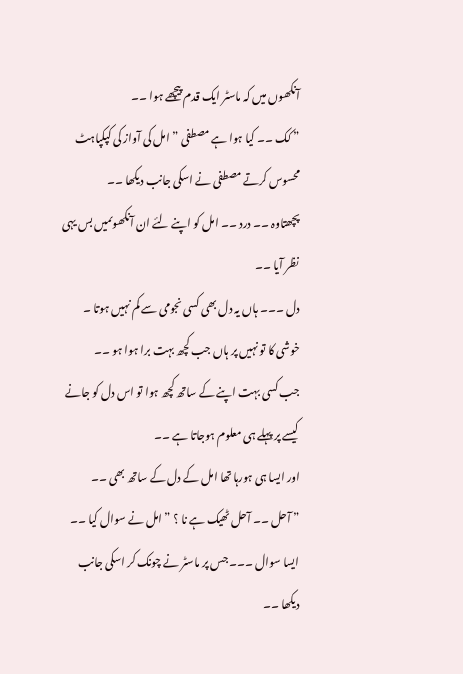آنکھوں میں کہ ماسٹر ایک قدم پیچھے ہوا ۔۔
” کک ۔۔ کیا ہوا ہے مصطفی ” امل کی آواز کی کپکپاہٹ محسوس کرتے مصطفی نے اسکی جانب دیکھا ۔۔
پچھتاوہ ۔۔ درد ۔۔ امل کو اپنے لئے ان آنکھوںمیں بس یہی نظر آیا ۔۔
دل ۔۔۔ ہاں یہ دل بھی کسی نجومی سے کم نہیں ہوتا ۔ خوشی کا تو نہیں پر ہاں جب کچھ بہت برا ہوا ہو ۔۔
جب کسی بہت اپنے کے ساتھ کچھ ہوا تو اس دل کو جانے کیسے پر پہلے ہی معلوم ہوجاتا ہے ۔۔
اور ایسا ہی ہورہا تھا امل کے دل کے ساتھ بھی ۔۔
” آحل ۔۔ آحل ٹھیک ہے نا ؟ ” امل نے سوال کیا ۔۔ ایسا سوال ۔۔۔ جس پر ماسٹر نے چونک کر اسکی جانب دیکھا ۔۔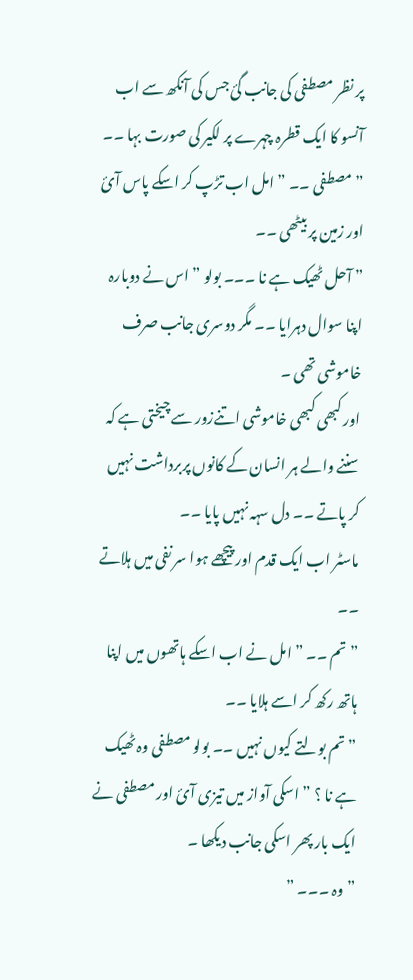پر نظر مصطفی کی جانب گئ جس کی آنکھ سے اب آنسو کا ایک قطرہ چہرے پر لکیر کی صورت بہا ۔۔
” مصطفی ۔۔ ” امل اب تڑپ کر اسکے پاس آئ اور زمین پر بیٹھی ۔۔
” آحل ٹھیک ہے نا ۔۔۔ بولو ” اس نے دوبارہ اپنا سوال دہرایا ۔۔ مگر دوسری جانب صرف خاموشی تھی ۔
اور کبھی کبھی خاموشی اتنےزور سے چیختی ہے کہ سننے والے ہر انسان کے کانوں پربرداشت نہیں کر پاتے ۔۔ دل سہہ نہیں پایا ۔۔
ماسٹر اب ایک قدم اور پیچھے ہوا سر نفی میں ہلاتے ۔۔
” تم ۔۔ ” امل نے اب اسکے ہاتھوں میں اپنا ہاتھ رکھ کر اسے ہلایا ۔۔
” تم بولتے کیوں نہیں ۔۔ بولو مصطفی وہ ٹھیک ہے نا ؟ ” اسکی آواز میں تیزی آئ اور مصطفی نے ایک بار پھر اسکی جانب دیکھا ۔
” وہ ۔۔۔ ”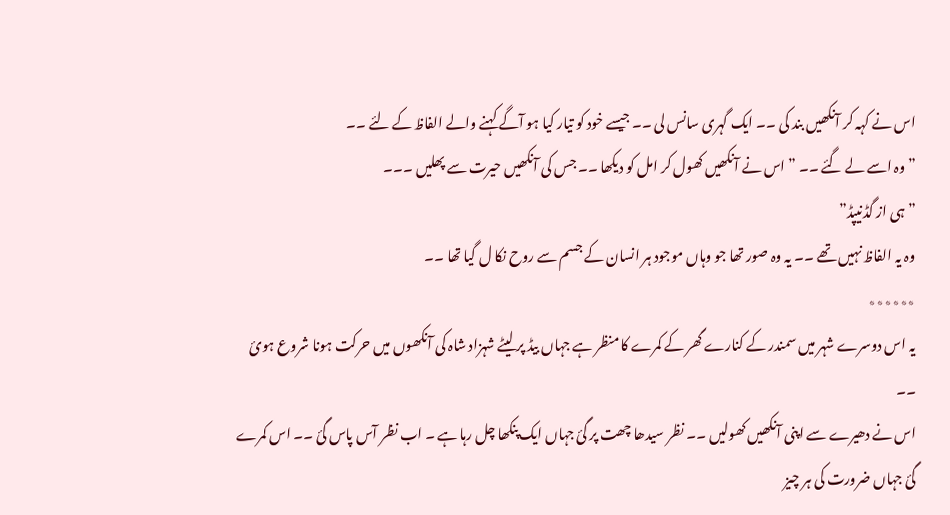اس نے کہہ کر آنکھیں بند کی ۔۔ ایک گہری سانس لی ۔۔ جیسے خود کو تیار کیا ہو آگے کہنے والے الفاظ کے لئے ۔۔
” وہ اسے لے گئے ۔۔ ” اس نے آنکھیں کھول کر امل کو دیکھا ۔۔ جس کی آنکھیں حیرت سے پھلیں ۔۔۔
” ہی از گڈنیپڈ”
وہ یہ الفاظ نہیں تھے ۔۔ یہ وہ صور تھا جو وہاں موجود ہر انسان کے جسم سے روح نکا ل گیا تھا ۔۔
٭٭٭٭٭٭
یہ اس دوسرے شہر میں سمندر کے کنارے گھر کے کمرے کا منظر ہے جہاں بیڈ پر لیٹے شہزاد شاہ کی آنکھوں میں حرکت ہونا شروع ہوئ ۔۔
اس نے دھیرے سے اپنی آنکھیں کھولیں ۔۔ نظر سیدھا چھت پر گئ جہاں ایک پنکھا چل رہا ہے ۔ اب نظر آس پاس گئ ۔۔ اس کمرے گئ جہاں ضرورت کی ہر چیز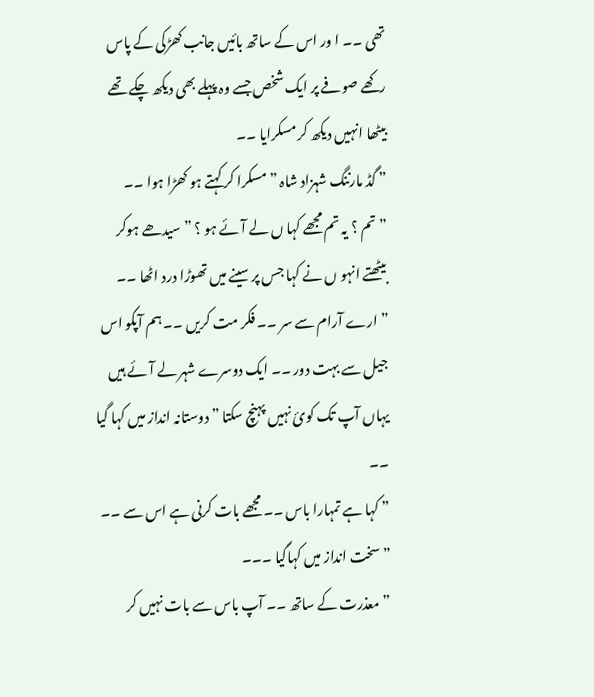تھی ۔۔ ا ور اس کے ساتھ بائیں جانب کھڑکی کے پاس رکھے صوفے پر ایک شخص جسے وہ پہلے بھی دیکھ چکے تھے بیٹھا انہیں دیکھ کر مسکرایا ۔۔
” گڈ مارننگ شہزاد شاہ ” مسکرا کر کہتے ہو کھڑا ہوا ۔۔
” تم ؟ یہ تم مجھے کہا ں لے آئے ہو ؟ ” سیدھے ہوکر بیٹھتے انہو ں نے کہا جس پر سینے میں تھوڑا درد اٹھا ۔۔
” ارے آرام سے سر ۔۔ فکر مت کریں ۔۔ ہم آپکو اس جیل سے بہت دور ۔۔ ایک دوسرے شہر لے آئے ہیں یہاں آپ تک کوئ نہیں پہنچ سکتا ” دوستانہ انداز میں کہا گیا ۔۔
” کہا ہے تمہارا باس ۔۔ مجھے بات کرنی ہے اس سے ۔۔ ” سخت انداز میں کہاگیا ۔۔۔
” معذرت کے ساتھ ۔۔ آپ باس سے بات نہیں کر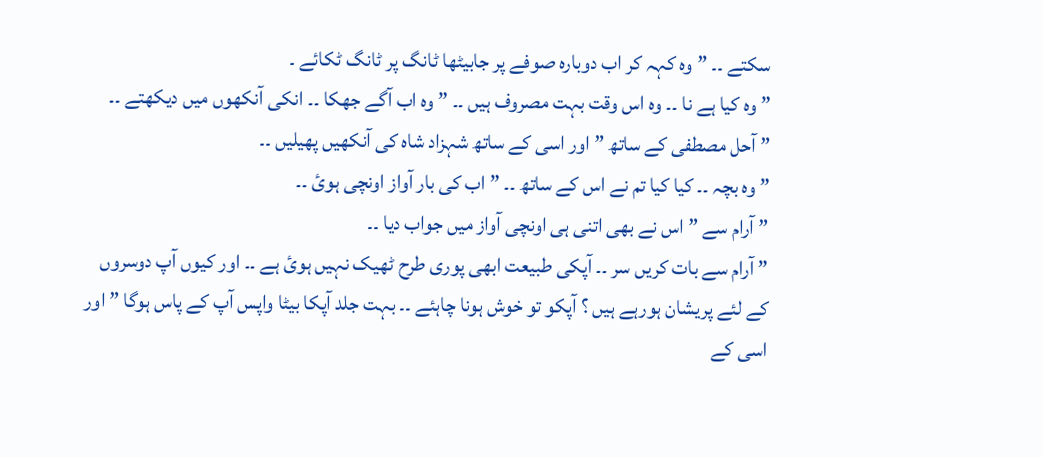سکتے ۔۔ ” وہ کہہ کر اب دوبارہ صوفے پر جابیٹھا ٹانگ پر ٹانگ ٹکائے ۔
” وہ کیا ہے نا ۔۔ وہ اس وقت بہت مصروف ہیں ۔۔ ” وہ اب آگے جھکا ۔۔ انکی آنکھوں میں دیکھتے ۔۔
” آحل مصطفی کے ساتھ ” اور اسی کے ساتھ شہزاد شاہ کی آنکھیں پھیلیں ۔۔
” وہ بچہ ۔۔ کیا کیا تم نے اس کے ساتھ ۔۔ ” اب کی بار آواز اونچی ہوئ ۔۔
” آرام سے ” اس نے بھی اتنی ہی اونچی آواز میں جواب دیا ۔۔
” آرام سے بات کریں سر ۔۔ آپکی طبیعت ابھی پوری طرح ٹھیک نہیں ہوئ ہے ۔۔ اور کیوں آپ دوسروں کے لئے پریشان ہورہے ہیں ؟ آپکو تو خوش ہونا چاہئے ۔۔ بہت جلد آپکا بیٹا واپس آپ کے پاس ہوگا ” اور اسی کے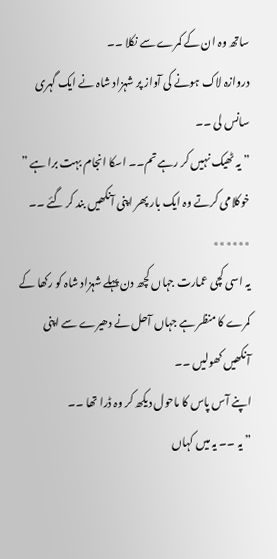ساتھ وہ ان کے کمرے سے نکلا ۔۔
دروازہ لاک ہونے کی آواز پر شہزاد شاہ نے ایک گہری سانس لی ۔۔
” یہ ٹھیک نہیں کر رہے تم۔۔ اسکا انجام بہت برا ہے ” خوکلامی کرتے وہ ایک بار پھر اپنی آنکھیں بند کر گئے ۔۔
٭٭٭٭٭٭
یہ اسی کچی عمارت جہاں کچھ دن پہلے شہزاد شاہ کو رکھا کے کمرے کا منظر ہے جہاں آحل نے دھیرے سے اپنی آنکھیں کھولیں ۔۔
اپنے آس پاس کا ماحول دیکھ کر وہ ڈرا تھا ۔۔
” یہ ۔۔ یہ میں کہاں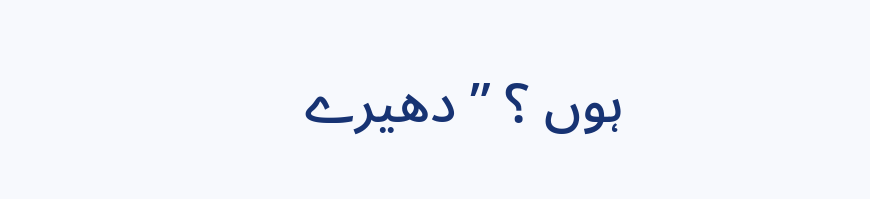ہوں ؟ ” دھیرے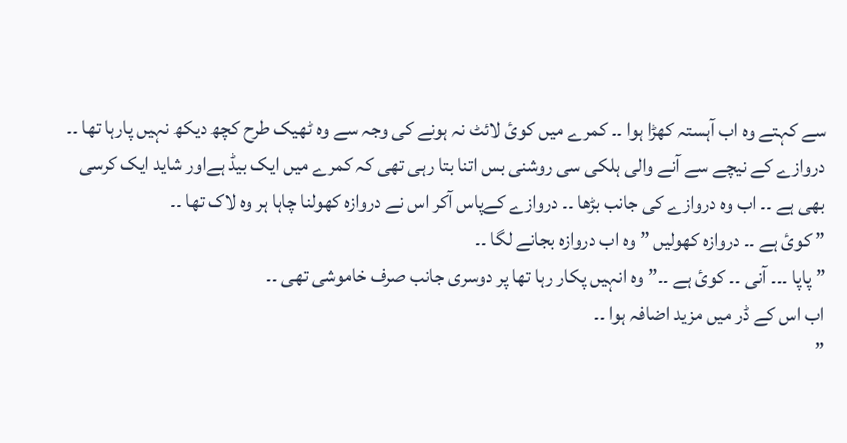سے کہتے وہ اب آہستہ کھڑا ہوا ۔۔ کمرے میں کوئ لائٹ نہ ہونے کی وجہ سے وہ ٹھیک طرح کچھ دیکھ نہیں پارہا تھا ۔۔ دروازے کے نیچے سے آنے والی ہلکی سی روشنی بس اتنا بتا رہی تھی کہ کمرے میں ایک بیڈ ہےاور شاید ایک کرسی بھی ہے ۔۔ اب وہ دروازے کی جانب بڑھا ۔۔ دروازے کےپاس آکر اس نے دروازہ کھولنا چاہا ہر وہ لاک تھا ۔۔
” کوئ ہے ۔۔ دروازہ کھولیں ” وہ اب دروازہ بجانے لگا ۔۔
” پاپا ۔۔۔ آنی ۔۔ کوئ ہے ۔۔” وہ انہیں پکار رہا تھا پر دوسری جانب صرف خاموشی تھی ۔۔
اب اس کے ڈر میں مزید اضافہ ہوا ۔۔
”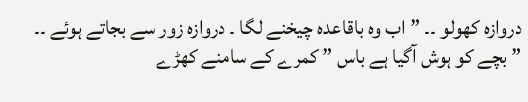دروازہ کھولو ۔۔ ” اب وہ باقاعدہ چیخنے لگا ۔ دروازہ زور سے بجاتے ہوئے ۔۔
” بچے کو ہوش آگیا ہے باس ” کمرے کے سامنے کھڑے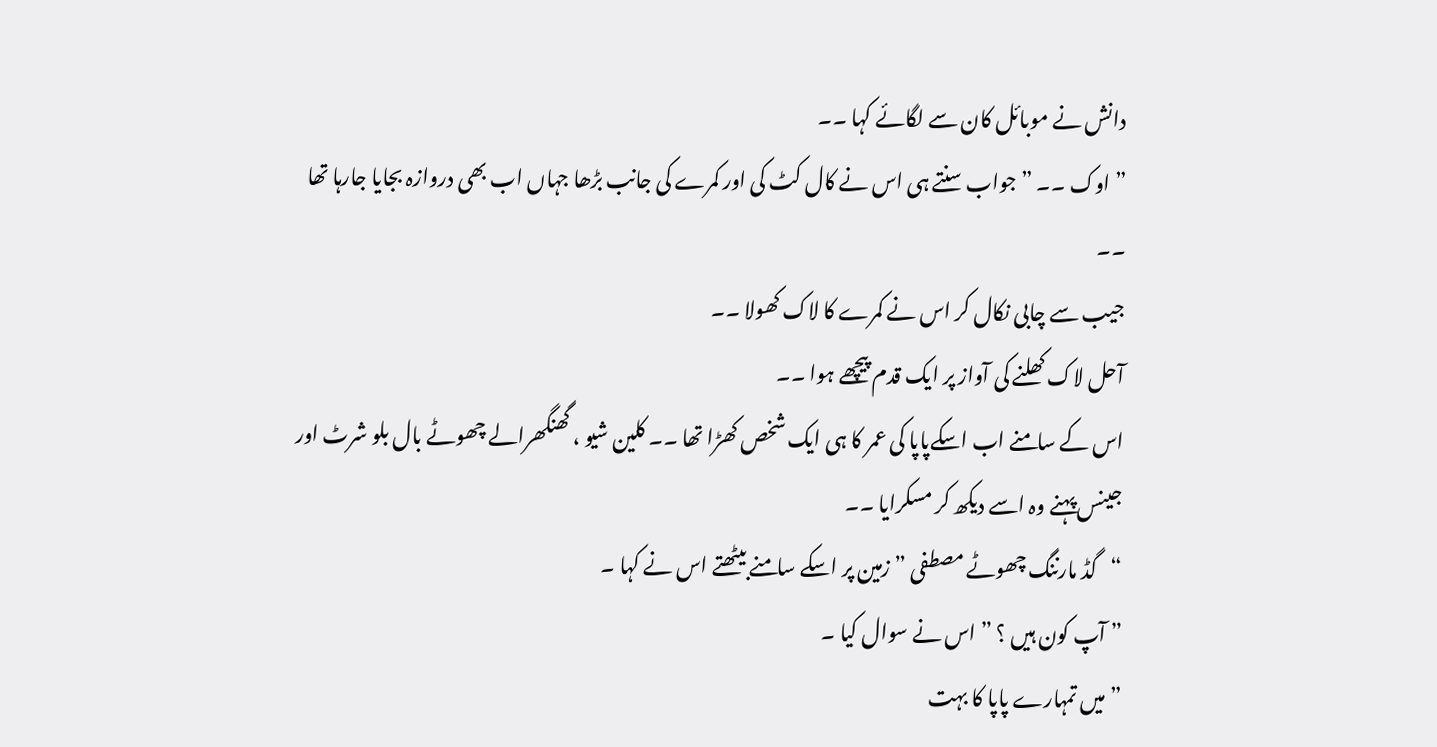دانش نے موبائل کان سے لگائے کہا ۔۔
” اوک ۔۔ ” جواب سنتے ہی اس نے کال کٹ کی اور کمرے کی جانب بڑھا جہاں اب بھی دروازہ بجایا جارہا تھا ۔۔
جیب سے چابی نکال کر اس نے کمرے کا لاک کھولا ۔۔
آحل لاک کھلنے کی آواز پر ایک قدم پیچھے ہوا ۔۔
اس کے سامنے اب اسکےپاپا کی عمر کا ہی ایک شخص کھڑا تھا ۔۔ کلین شیو ، گھنگھرالے چھوٹے بال بلو شرٹ اور جینس پہنے وہ اسے دیکھ کر مسکرایا ۔۔
“گڈ مارننگ چھوٹے مصطفی ” زمین پر اسکے سامنے بیٹھتے اس نے کہا ۔
” آپ کون ہیں ؟ ” اس نے سوال کیا ۔
” میں تمہارے پاپا کا بہت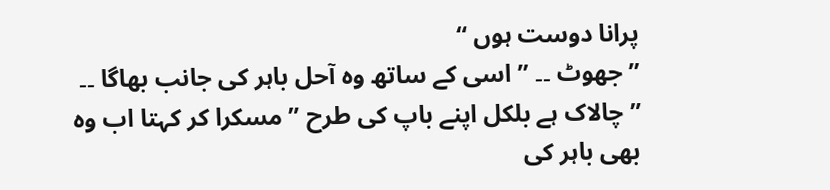پرانا دوست ہوں “
” جھوٹ ۔۔ ” اسی کے ساتھ وہ آحل باہر کی جانب بھاگا ۔۔
” چالاک ہے بلکل اپنے باپ کی طرح ” مسکرا کر کہتا اب وہ بھی باہر کی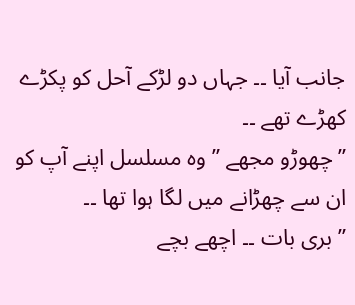جانب آیا ۔۔ جہاں دو لڑکے آحل کو پکڑے کھڑے تھے ۔۔
” چھوڑو مجھے ” وہ مسلسل اپنے آپ کو ان سے چھڑانے میں لگا ہوا تھا ۔۔
” بری بات ۔۔ اچھے بچے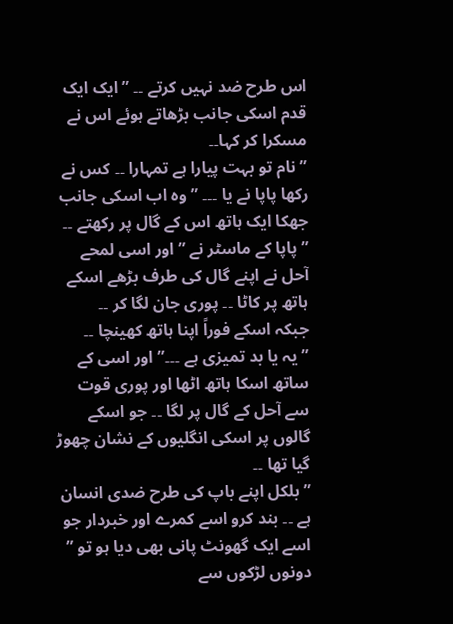اس طرح ضد نہیں کرتے ۔۔ ” ایک ایک قدم اسکی جانب بڑھاتے ہوئے اس نے مسکرا کر کہا۔۔
” نام تو بہت پیارا ہے تمہارا ۔۔ کس نے رکھا پاپا نے یا ۔۔۔ ” وہ اب اسکی جانب جھکا ایک ہاتھ اس کے گال پر رکھتے ۔۔
” پاپا کے ماسٹر نے ” اور اسی لمحے آحل نے اپنے گال کی طرف بڑھے اسکے ہاتھ پر کاٹا ۔۔ پوری جان لگا کر ۔۔
جبکہ اسکے فوراً اپنا ہاتھ کھینچا ۔۔
” یہ یا بد تمیزی ہے ۔۔۔” اور اسی کے ساتھ اسکا ہاتھ اٹھا اور پوری قوت سے آحل کے گال پر لگا ۔۔ جو اسکے گالوں پر اسکی انگلیوں کے نشان چھوڑ گیا تھا ۔۔
” بلکل اپنے باپ کی طرح ضدی انسان ہے ۔۔ بند کرو اسے کمرے اور خبردار جو اسے ایک گھونٹ پانی بھی دیا ہو تو ” دونوں لڑکوں سے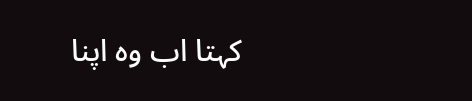کہتا اب وہ اپنا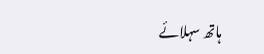ہاتھ سہلائے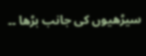سیڑھیوں کی جانب بڑھا ۔۔